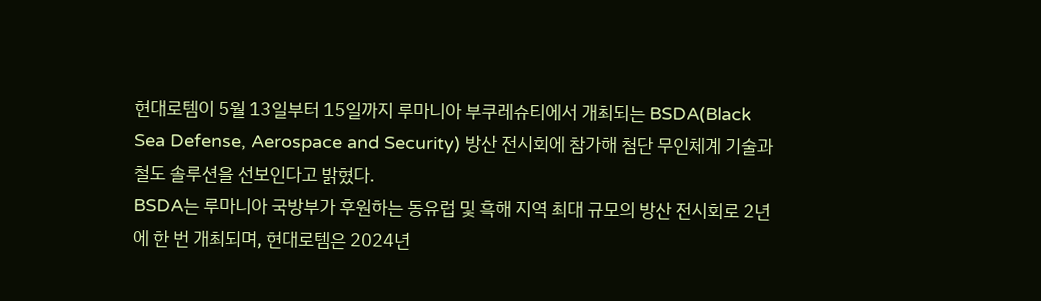현대로템이 5월 13일부터 15일까지 루마니아 부쿠레슈티에서 개최되는 BSDA(Black Sea Defense, Aerospace and Security) 방산 전시회에 참가해 첨단 무인체계 기술과 철도 솔루션을 선보인다고 밝혔다.
BSDA는 루마니아 국방부가 후원하는 동유럽 및 흑해 지역 최대 규모의 방산 전시회로 2년에 한 번 개최되며, 현대로템은 2024년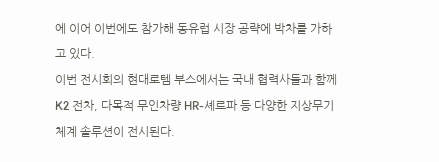에 이어 이번에도 참가해 동유럽 시장 공략에 박차를 가하고 있다.
이번 전시회의 현대로템 부스에서는 국내 협력사들과 함께 K2 전차, 다목적 무인차량 HR-셰르파 등 다양한 지상무기체계 솔루션이 전시된다.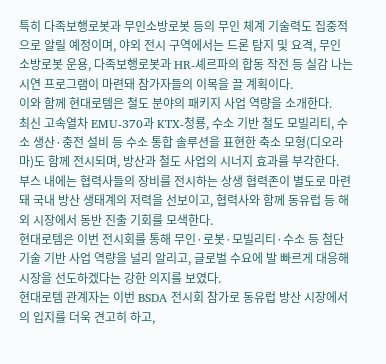특히 다족보행로봇과 무인소방로봇 등의 무인 체계 기술력도 집중적으로 알릴 예정이며, 야외 전시 구역에서는 드론 탐지 및 요격, 무인 소방로봇 운용, 다족보행로봇과 HR-셰르파의 합동 작전 등 실감 나는 시연 프로그램이 마련돼 참가자들의 이목을 끌 계획이다.
이와 함께 현대로템은 철도 분야의 패키지 사업 역량을 소개한다.
최신 고속열차 EMU-370과 KTX-청룡, 수소 기반 철도 모빌리티, 수소 생산·충전 설비 등 수소 통합 솔루션을 표현한 축소 모형(디오라마)도 함께 전시되며, 방산과 철도 사업의 시너지 효과를 부각한다.
부스 내에는 협력사들의 장비를 전시하는 상생 협력존이 별도로 마련돼 국내 방산 생태계의 저력을 선보이고, 협력사와 함께 동유럽 등 해외 시장에서 동반 진출 기회를 모색한다.
현대로템은 이번 전시회를 통해 무인·로봇·모빌리티·수소 등 첨단 기술 기반 사업 역량을 널리 알리고, 글로벌 수요에 발 빠르게 대응해 시장을 선도하겠다는 강한 의지를 보였다.
현대로템 관계자는 이번 BSDA 전시회 참가로 동유럽 방산 시장에서의 입지를 더욱 견고히 하고,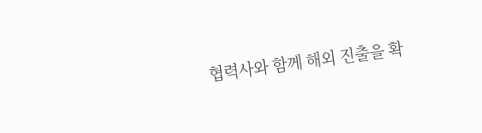협력사와 함께 해외 진출을 확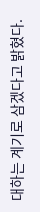대하는 계기로 삼겠다고 밝혔다.